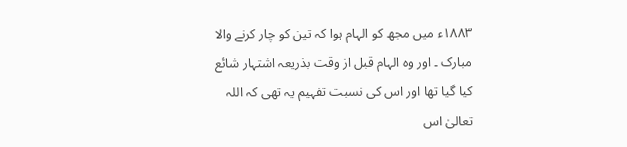۱۸۸۳ء میں مجھ کو الہام ہوا کہ تین کو چار کرنے والا مبارک ۔ اور وہ الہام قبل از وقت بذریعہ اشتہار شائع کیا گیا تھا اور اس کی نسبت تفہیم یہ تھی کہ اللہ تعالیٰ اس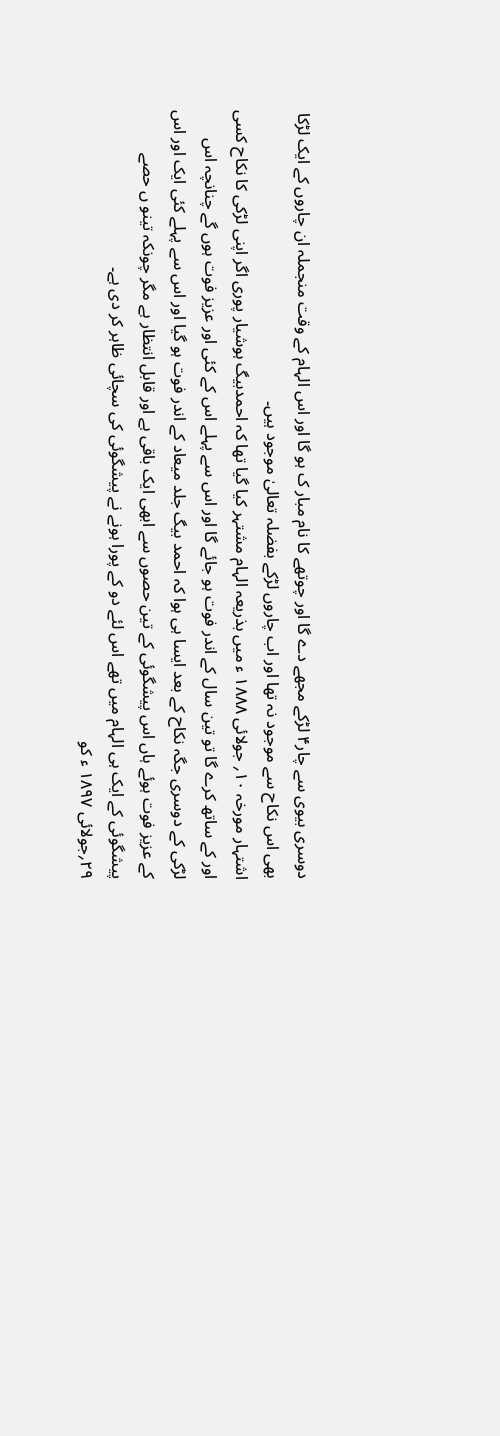دوسری بیوی سے چار۴ لڑکے مجھے دے گا اور چوتھے کا نام مبار ک ہو گا اور اس الہام کے وقت منجملہ ان چاروں کے ایک لڑکا بھی اس نکاح سے موجود نہ تھا اور اب چاروں لڑکے بفضلہ تعالیٰ موجود ہیں۔
اشتہار مورخہ ۱۰؍ جولائی ۱۸۸۸ ء میں بذریعہ الہام مشتہر کیا گیا تھا کہ احمدبیگ ہوشیار پوری اگر اپنی لڑکی کا نکاح کسی اور کے ساتھ کرے گا تو تین سال کے اندر فوت ہو جائے گا اور اس سے پہلے اس کے کئی اور عزیز فوت ہوں گے چنانچہ اس لڑکی کے دوسری جگہ نکاح کے بعد ایسا ہی ہوا کہ احمد بیگ جلد میعاد کے اندر فوت ہو گیا اور اس سے پہلے کئی ایک اور اس کے عزیز فوت ہوئے ہاں اس پیشگوئی کے تین حصوں سے ابھی ایک باقی ہے اور قابل انتظار ہے مگر چونکہ تینو ں حصے پیشگوئی کے ایک ہی الہام میں تھے اس لئے دو کے پورا ہونے نے پیشگوئی کی سچائی ظاہر کر دی ہے۔
۲۹؍جولائی ۱۸۹۷ ء کو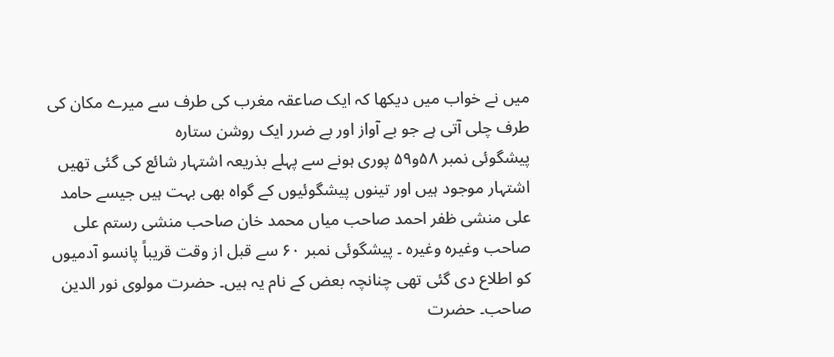میں نے خواب میں دیکھا کہ ایک صاعقہ مغرب کی طرف سے میرے مکان کی طرف چلی آتی ہے جو بے آواز اور بے ضرر ایک روشن ستارہ
پیشگوئی نمبر ۵۸و۵۹ پوری ہونے سے پہلے بذریعہ اشتہار شائع کی گئی تھیں اشتہار موجود ہیں اور تینوں پیشگوئیوں کے گواہ بھی بہت ہیں جیسے حامد علی منشی ظفر احمد صاحب میاں محمد خان صاحب منشی رستم علی صاحب وغیرہ وغیرہ ۔ پیشگوئی نمبر ۶۰ سے قبل از وقت قریباً پانسو آدمیوں کو اطلاع دی گئی تھی چنانچہ بعض کے نام یہ ہیں۔ حضرت مولوی نور الدین صاحب۔ حضرت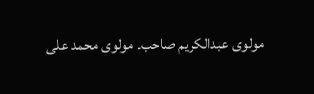مولوی عبدالکریم صاحب۔ مولوی محمد علی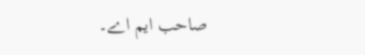صاحب ایم اے۔